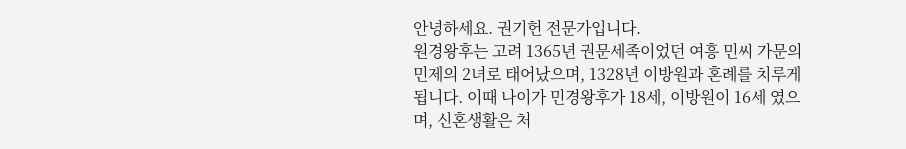안녕하세요. 권기헌 전문가입니다.
원경왕후는 고려 1365년 권문세족이었던 여흥 민씨 가문의 민제의 2녀로 태어났으며, 1328년 이방원과 혼례를 치루게 됩니다. 이때 나이가 민경왕후가 18세, 이방원이 16세 였으며, 신혼생활은 처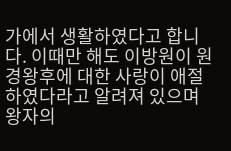가에서 생활하였다고 합니다. 이때만 해도 이방원이 원경왕후에 대한 사랑이 애절하였다라고 알려져 있으며 왕자의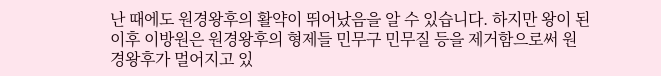난 때에도 원경왕후의 활약이 뛰어났음을 알 수 있습니다. 하지만 왕이 된 이후 이방원은 원경왕후의 형제들 민무구 민무질 등을 제거함으로써 원경왕후가 멀어지고 있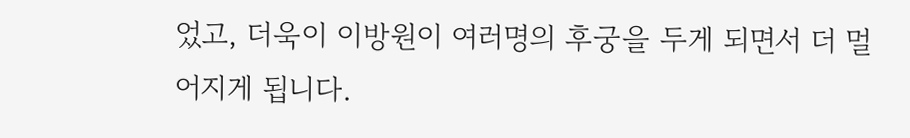었고, 더욱이 이방원이 여러명의 후궁을 두게 되면서 더 멀어지게 됩니다.